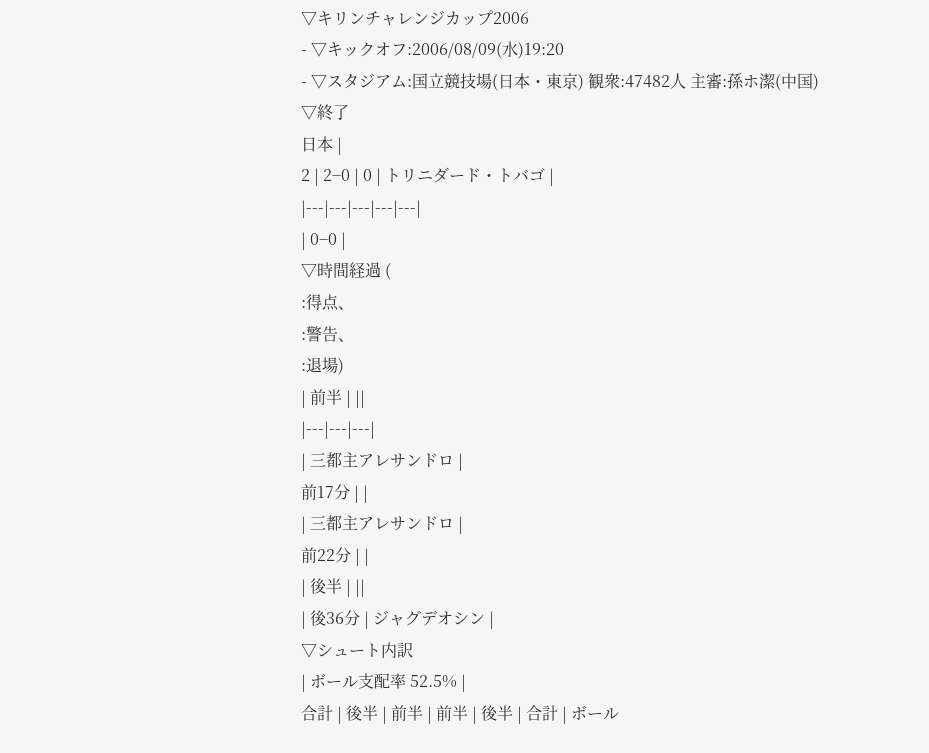▽キリンチャレンジカップ2006
- ▽キックオフ:2006/08/09(水)19:20
- ▽スタジアム:国立競技場(日本・東京) 観衆:47482人 主審:孫ホ潔(中国)
▽終了
日本 |
2 | 2−0 | 0 | トリニダード・トバゴ |
|---|---|---|---|---|
| 0−0 |
▽時間経過 (
:得点、
:警告、
:退場)
| 前半 | ||
|---|---|---|
| 三都主アレサンドロ |
前17分 | |
| 三都主アレサンドロ |
前22分 | |
| 後半 | ||
| 後36分 | ジャグデオシン |
▽シュート内訳
| ボール支配率 52.5% |
合計 | 後半 | 前半 | 前半 | 後半 | 合計 | ボール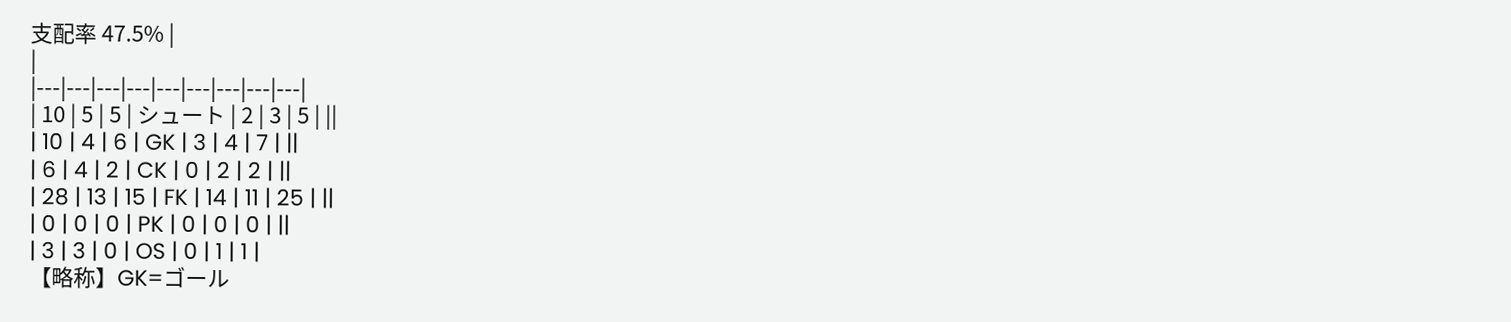支配率 47.5% |
|
|---|---|---|---|---|---|---|---|---|
| 10 | 5 | 5 | シュート | 2 | 3 | 5 | ||
| 10 | 4 | 6 | GK | 3 | 4 | 7 | ||
| 6 | 4 | 2 | CK | 0 | 2 | 2 | ||
| 28 | 13 | 15 | FK | 14 | 11 | 25 | ||
| 0 | 0 | 0 | PK | 0 | 0 | 0 | ||
| 3 | 3 | 0 | OS | 0 | 1 | 1 |
【略称】GK=ゴール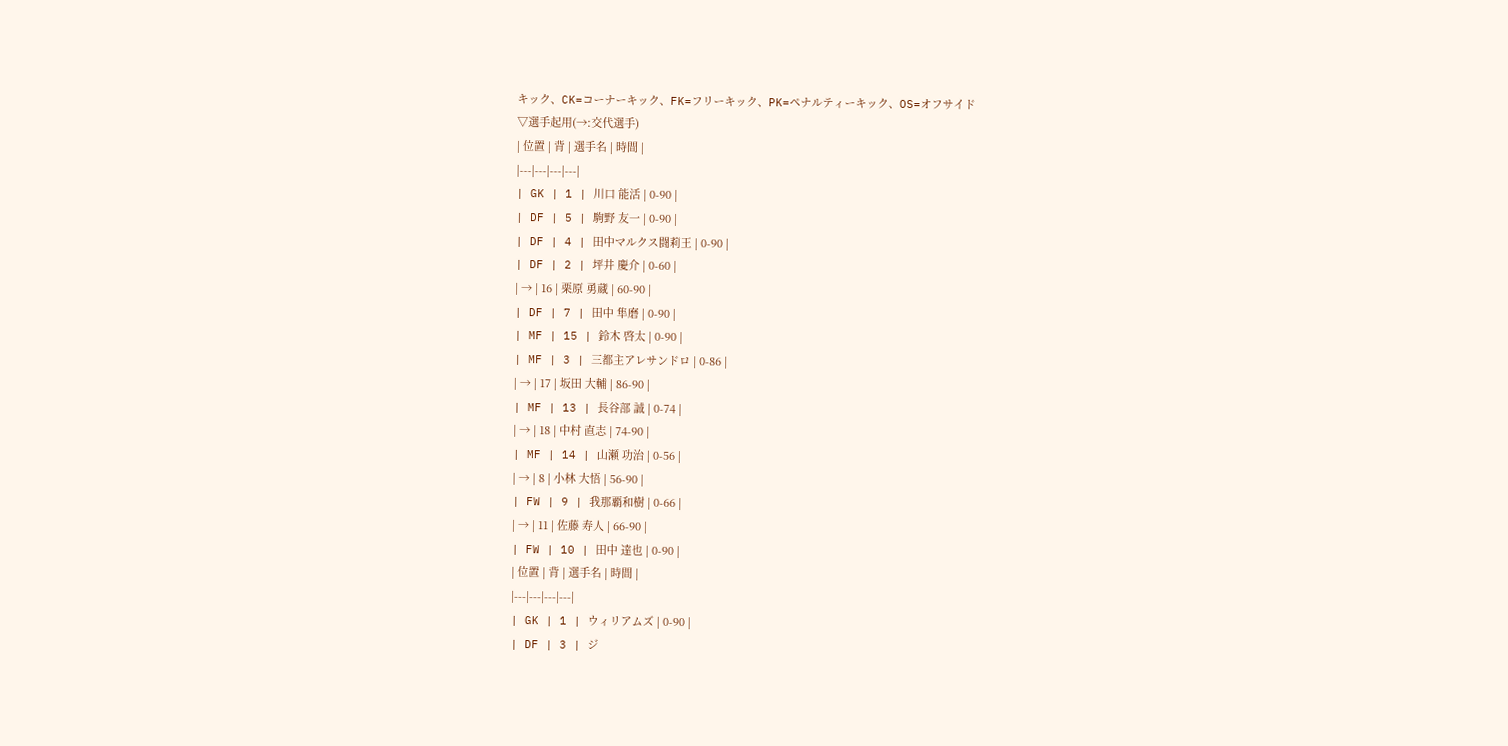キック、CK=コーナーキック、FK=フリーキック、PK=ペナルティーキック、OS=オフサイド
▽選手起用(→:交代選手)
| 位置 | 背 | 選手名 | 時間 |
|---|---|---|---|
| GK | 1 | 川口 能活 | 0-90 |
| DF | 5 | 駒野 友一 | 0-90 |
| DF | 4 | 田中マルクス闘莉王 | 0-90 |
| DF | 2 | 坪井 慶介 | 0-60 |
| → | 16 | 栗原 勇蔵 | 60-90 |
| DF | 7 | 田中 隼磨 | 0-90 |
| MF | 15 | 鈴木 啓太 | 0-90 |
| MF | 3 | 三都主アレサンドロ | 0-86 |
| → | 17 | 坂田 大輔 | 86-90 |
| MF | 13 | 長谷部 誠 | 0-74 |
| → | 18 | 中村 直志 | 74-90 |
| MF | 14 | 山瀬 功治 | 0-56 |
| → | 8 | 小林 大悟 | 56-90 |
| FW | 9 | 我那覇和樹 | 0-66 |
| → | 11 | 佐藤 寿人 | 66-90 |
| FW | 10 | 田中 達也 | 0-90 |
| 位置 | 背 | 選手名 | 時間 |
|---|---|---|---|
| GK | 1 | ウィリアムズ | 0-90 |
| DF | 3 | ジ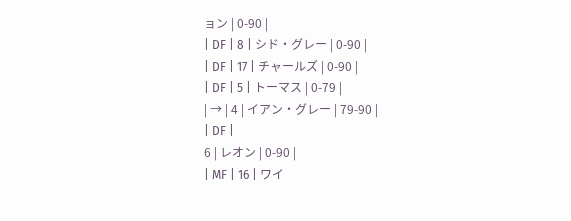ョン | 0-90 |
| DF | 8 | シド・グレー | 0-90 |
| DF | 17 | チャールズ | 0-90 |
| DF | 5 | トーマス | 0-79 |
| → | 4 | イアン・グレー | 79-90 |
| DF |
6 | レオン | 0-90 |
| MF | 16 | ワイ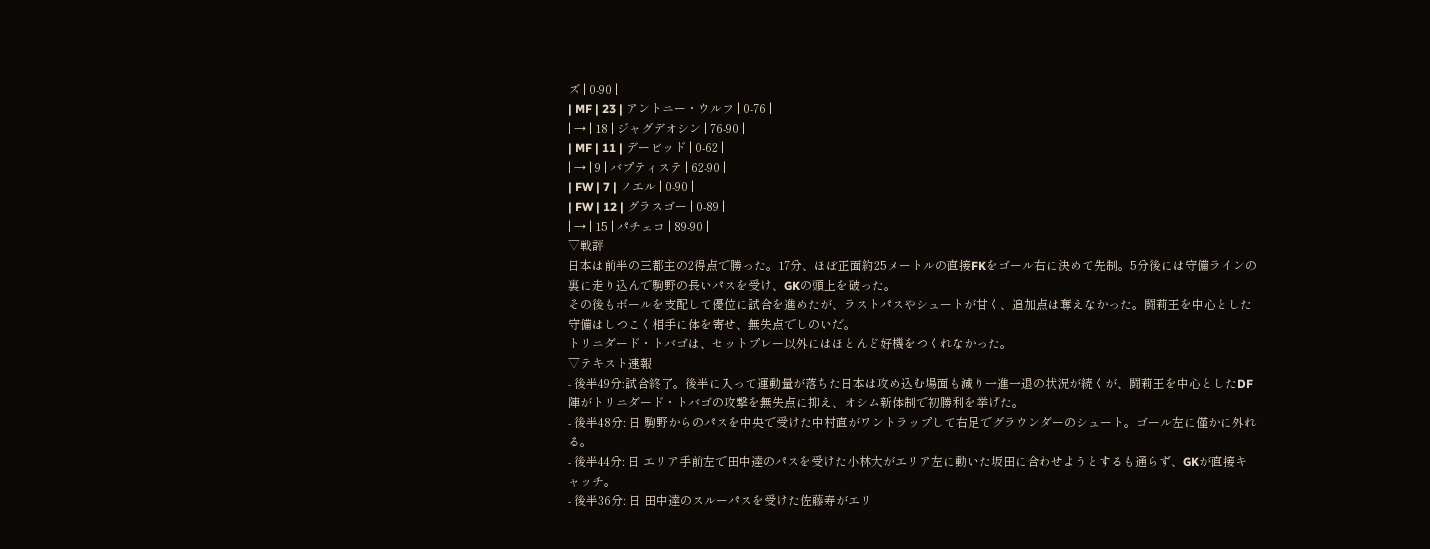ズ | 0-90 |
| MF | 23 | アントニー・ウルフ | 0-76 |
| → | 18 | ジャグデオシン | 76-90 |
| MF | 11 | デービッド | 0-62 |
| → | 9 | バプティステ | 62-90 |
| FW | 7 | ノエル | 0-90 |
| FW | 12 | グラスゴー | 0-89 |
| → | 15 | パチェコ | 89-90 |
▽戦評
日本は前半の三都主の2得点で勝った。17分、ほぼ正面約25メートルの直接FKをゴール右に決めて先制。5分後には守備ラインの裏に走り込んで駒野の長いパスを受け、GKの頭上を破った。
その後もボールを支配して優位に試合を進めたが、ラストパスやシュートが甘く、追加点は奪えなかった。闘莉王を中心とした守備はしつこく相手に体を寄せ、無失点でしのいだ。
トリニダード・トバゴは、セットプレー以外にはほとんど好機をつくれなかった。
▽テキスト速報
- 後半49分:試合終了。後半に入って運動量が落ちた日本は攻め込む場面も減り一進一退の状況が続くが、闘莉王を中心としたDF陣がトリニダード・トバゴの攻撃を無失点に抑え、オシム新体制で初勝利を挙げた。
- 後半48分: 日 駒野からのパスを中央で受けた中村直がワントラップして右足でグラウンダーのシュート。ゴール左に僅かに外れる。
- 後半44分: 日 エリア手前左で田中達のパスを受けた小林大がエリア左に動いた坂田に合わせようとするも通らず、GKが直接キャッチ。
- 後半36分: 日 田中達のスルーパスを受けた佐藤寿がエリ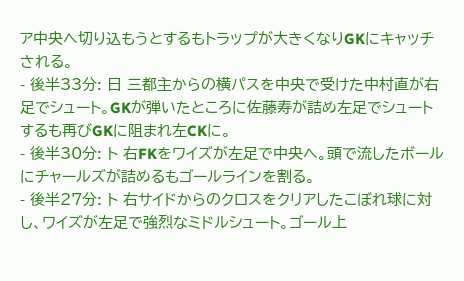ア中央へ切り込もうとするもトラップが大きくなりGKにキャッチされる。
- 後半33分: 日 三都主からの横パスを中央で受けた中村直が右足でシュート。GKが弾いたところに佐藤寿が詰め左足でシュートするも再びGKに阻まれ左CKに。
- 後半30分: ト 右FKをワイズが左足で中央へ。頭で流したボールにチャールズが詰めるもゴールラインを割る。
- 後半27分: ト 右サイドからのクロスをクリアしたこぼれ球に対し、ワイズが左足で強烈なミドルシュート。ゴール上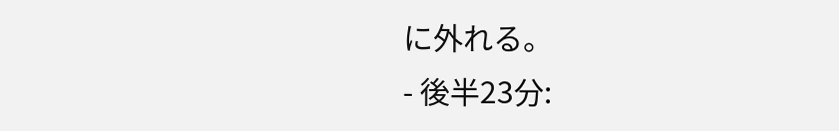に外れる。
- 後半23分: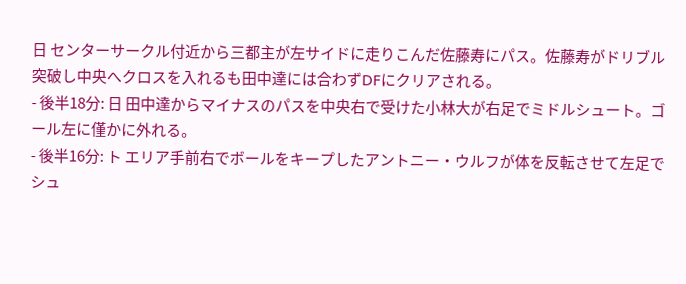日 センターサークル付近から三都主が左サイドに走りこんだ佐藤寿にパス。佐藤寿がドリブル突破し中央へクロスを入れるも田中達には合わずDFにクリアされる。
- 後半18分: 日 田中達からマイナスのパスを中央右で受けた小林大が右足でミドルシュート。ゴール左に僅かに外れる。
- 後半16分: ト エリア手前右でボールをキープしたアントニー・ウルフが体を反転させて左足でシュ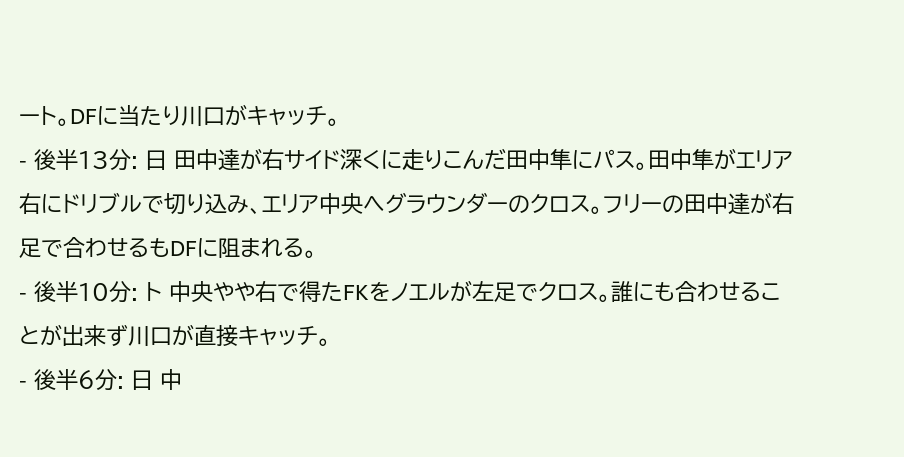ート。DFに当たり川口がキャッチ。
- 後半13分: 日 田中達が右サイド深くに走りこんだ田中隼にパス。田中隼がエリア右にドリブルで切り込み、エリア中央へグラウンダーのクロス。フリーの田中達が右足で合わせるもDFに阻まれる。
- 後半10分: ト 中央やや右で得たFKをノエルが左足でクロス。誰にも合わせることが出来ず川口が直接キャッチ。
- 後半6分: 日 中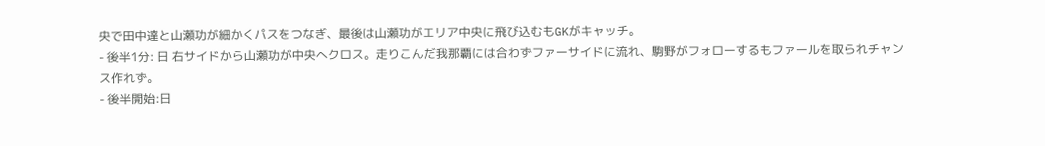央で田中達と山瀬功が細かくパスをつなぎ、最後は山瀬功がエリア中央に飛び込むもGKがキャッチ。
- 後半1分: 日 右サイドから山瀬功が中央へクロス。走りこんだ我那覇には合わずファーサイドに流れ、駒野がフォローするもファールを取られチャンス作れず。
- 後半開始:日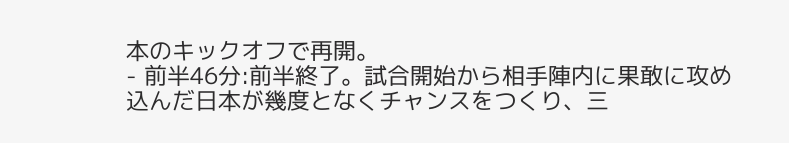本のキックオフで再開。
- 前半46分:前半終了。試合開始から相手陣内に果敢に攻め込んだ日本が幾度となくチャンスをつくり、三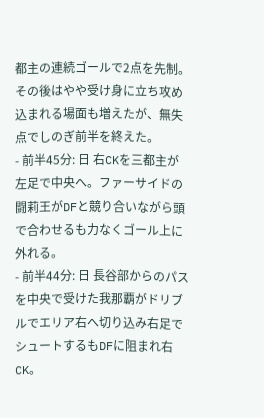都主の連続ゴールで2点を先制。その後はやや受け身に立ち攻め込まれる場面も増えたが、無失点でしのぎ前半を終えた。
- 前半45分: 日 右CKを三都主が左足で中央へ。ファーサイドの闘莉王がDFと競り合いながら頭で合わせるも力なくゴール上に外れる。
- 前半44分: 日 長谷部からのパスを中央で受けた我那覇がドリブルでエリア右へ切り込み右足でシュートするもDFに阻まれ右CK。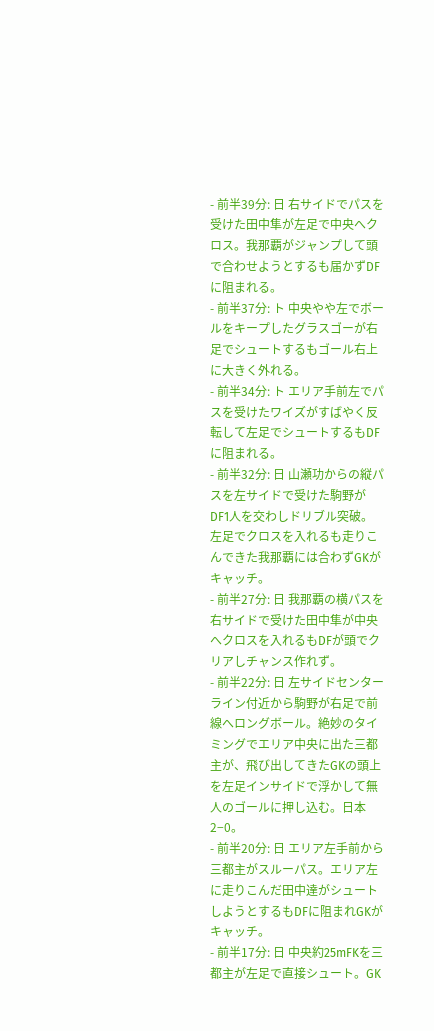- 前半39分: 日 右サイドでパスを受けた田中隼が左足で中央へクロス。我那覇がジャンプして頭で合わせようとするも届かずDFに阻まれる。
- 前半37分: ト 中央やや左でボールをキープしたグラスゴーが右足でシュートするもゴール右上に大きく外れる。
- 前半34分: ト エリア手前左でパスを受けたワイズがすばやく反転して左足でシュートするもDFに阻まれる。
- 前半32分: 日 山瀬功からの縦パスを左サイドで受けた駒野がDF1人を交わしドリブル突破。左足でクロスを入れるも走りこんできた我那覇には合わずGKがキャッチ。
- 前半27分: 日 我那覇の横パスを右サイドで受けた田中隼が中央へクロスを入れるもDFが頭でクリアしチャンス作れず。
- 前半22分: 日 左サイドセンターライン付近から駒野が右足で前線へロングボール。絶妙のタイミングでエリア中央に出た三都主が、飛び出してきたGKの頭上を左足インサイドで浮かして無人のゴールに押し込む。日本2−0。
- 前半20分: 日 エリア左手前から三都主がスルーパス。エリア左に走りこんだ田中達がシュートしようとするもDFに阻まれGKがキャッチ。
- 前半17分: 日 中央約25mFKを三都主が左足で直接シュート。GK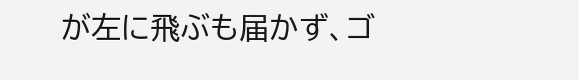が左に飛ぶも届かず、ゴ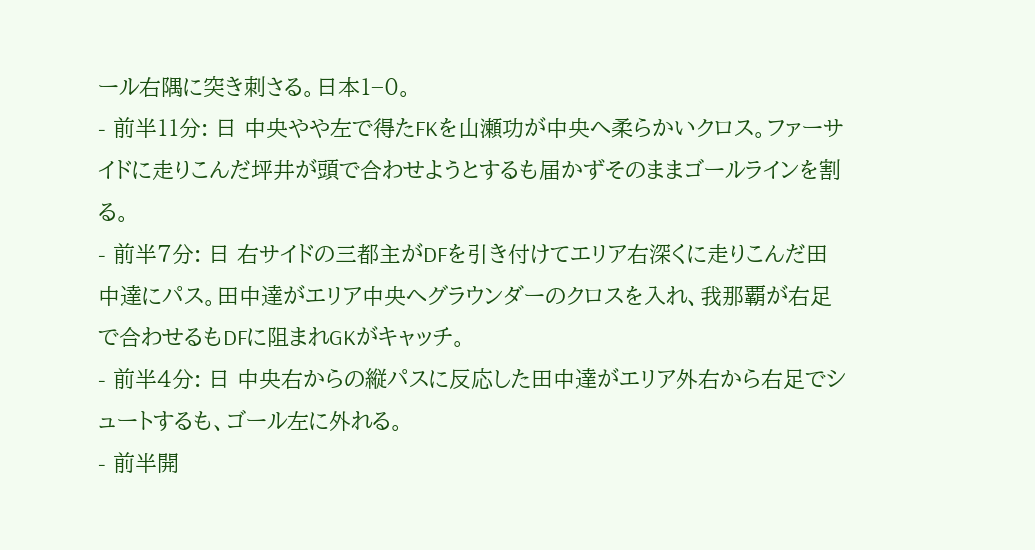ール右隅に突き刺さる。日本1−0。
- 前半11分: 日 中央やや左で得たFKを山瀬功が中央へ柔らかいクロス。ファーサイドに走りこんだ坪井が頭で合わせようとするも届かずそのままゴールラインを割る。
- 前半7分: 日 右サイドの三都主がDFを引き付けてエリア右深くに走りこんだ田中達にパス。田中達がエリア中央へグラウンダーのクロスを入れ、我那覇が右足で合わせるもDFに阻まれGKがキャッチ。
- 前半4分: 日 中央右からの縦パスに反応した田中達がエリア外右から右足でシュートするも、ゴール左に外れる。
- 前半開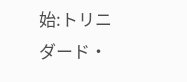始:トリニダード・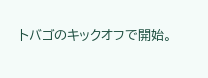トバゴのキックオフで開始。